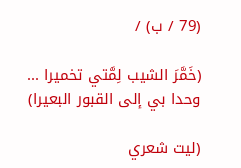(79 / ب) /

(خَمَّرَ الشيب لِمَّتي تخميرا ... وحدا بي إلى القبور البعيرا)

(ليت شعري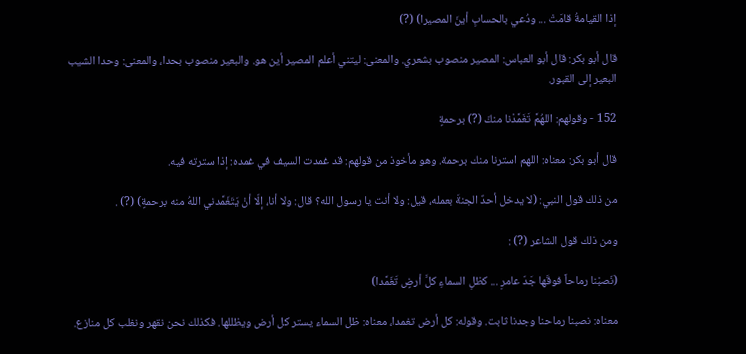إذا القيامةُ قامَتْ ... ودُعي بالحسابِ أينَ المصيرا) (?)

قال أبو بكر: قال أبو العباس: المصير منصوب بشعري. والمعنى: ليتني أعلم المصير أين هو. والبعير منصوب بحدا، والمعنى: وحدا الشيب البعير إلى القبور.

152 - وقولهم: اللهُمَّ تَغَمَّدْنا منكَ (?) برحمةٍ

قال أبو بكر: معناه: اللهم استرنا منك برحمة. وهو مأخوذ من قولهم: قد غمدت السيف في غمده: إذا سترته فيه.

من ذلك قول النبي: (لا يدخل أحدٌ الجنةَ بعمله، قيل: ولا أنت يا رسول الله؟ قال: ولا أنا، إلّا أنْ يَتَغَمَّدني اللهُ منه برحمةٍ) (?) .

ومن ذلك قول الشاعر (?) :

(نَصبْنا رماحاً فوقَها جَدّ عامرِ ... كظلِ السماءِ كلَّ أرضٍ تَغَمَّدا)

معناه: نصبنا رماحنا وجدنا ثابت. وقوله: كل أرض تغمدا، معناه: ظل السماء يستر كل أرض ويظللها. فكذلك نحن نقهر ونغلب كل منازع.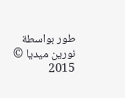طور بواسطة نورين ميديا © 2015